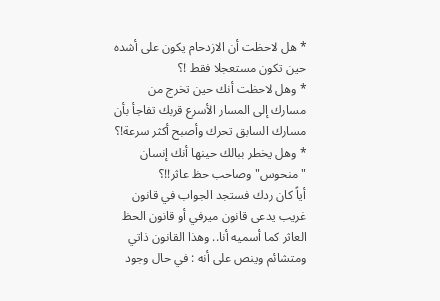* هل لاحظت أن الازدحام يكون على أشده حين تكون مستعجلا فقط !؟
* وهل لاحظت أنك حين تخرج من مسارك إلى المسار الأسرع قربك تفاجأ بأن مسارك السابق تحرك وأصبح أكثر سرعة!؟
* وهل يخطر ببالك حينها أنك إنسان "منحوس" وصاحب حظ عاثر!!؟
أياً كان ردك فستجد الجواب في قانون غريب يدعى قانون ميرفي أو قانون الحظ العاثر كما أسميه أنا.. وهذا القانون ذاتي ومتشائم وينص على أنه : في حال وجود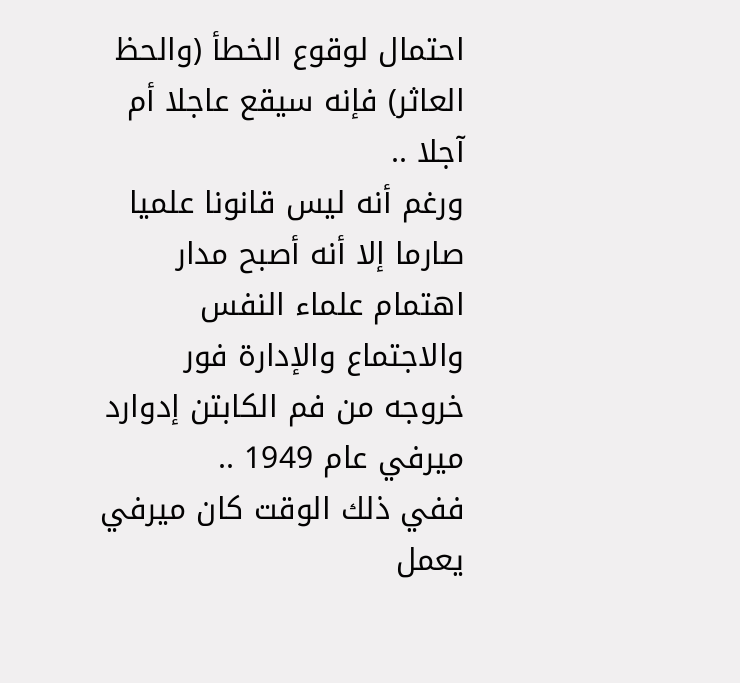احتمال لوقوع الخطأ (والحظ العاثر) فإنه سيقع عاجلا أم آجلا ..
ورغم أنه ليس قانونا علميا صارما إلا أنه أصبح مدار اهتمام علماء النفس والاجتماع والإدارة فور خروجه من فم الكابتن إدوارد ميرفي عام 1949 ..
ففي ذلك الوقت كان ميرفي يعمل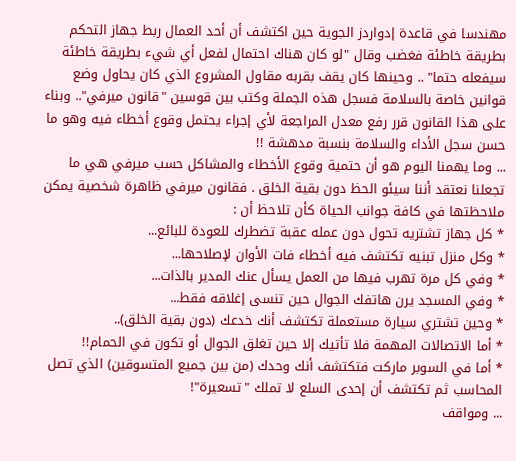مهندسا في قاعدة إدواردز الجوية حين اكتشف أن أحد العمال ربط جهاز التحكم بطريقة خاطئة فغضب وقال "لو كان هناك احتمال لفعل أي شيء بطريقة خاطئة سيفعله حتما" .. وحينها كان يقف بقربه مقاول المشروع الذي كان يحاول وضع قوانين خاصة بالسلامة فسجل هذه الجملة وكتب بين قوسين "قانون ميرفي".. وبناء على هذا القانون قرر رفع معدل المراجعة لأي إجراء يحتمل وقوع أخطاء فيه وهو ما حسن سجل الأداء والسلامة بنسبة مدهشة !!
... وما يهمنا اليوم هو أن حتمية وقوع الأخطاء والمشاكل حسب ميرفي هي ما تجعلنا نعتقد أننا سيئو الحظ دون بقية الخلق . فقانون ميرفي ظاهرة شخصية يمكن ملاحظتها في كافة جوانب الحياة كأن تلاحظ أن :
* كل جهاز تشتريه تحول دون عمله عقبة تضطرك للعودة للبائع...
* وكل منزل تبنيه تكتشف فيه أخطاء فات الأوان لإصلاحها...
* وفي كل مرة تهرب فيها من العمل يسأل عنك المدير بالذات...
* وفي المسجد يرن هاتفك الجوال حين تنسى إغلاقه فقط...
* وحين تشتري سيارة مستعملة تكتشف أنك خدعك (دون بقية الخلق)..
* أما الاتصالات المهمة فلا تأتيك إلا حين تغلق الجوال أو تكون في الحمام!!
* أما في السوبر ماركت فتكتشف أنك وحدك (من بين جميع المتسوقين) الذي تصل المحاسب ثم تكتشف أن إحدى السلع لا تملك "تسعيرة"!
... ومواقف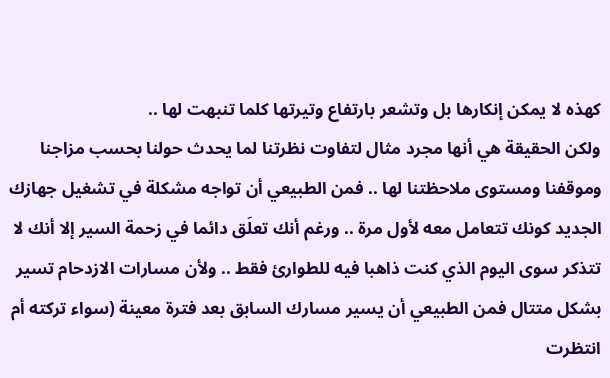كهذه لا يمكن إنكارها بل وتشعر بارتفاع وتيرتها كلما تنبهت لها ..
ولكن الحقيقة هي أنها مجرد مثال لتفاوت نظرتنا لما يحدث حولنا بحسب مزاجنا وموقفنا ومستوى ملاحظتنا لها .. فمن الطبيعي أن تواجه مشكلة في تشغيل جهازك الجديد كونك تتعامل معه لأول مرة .. ورغم أنك تعلَق دائما في زحمة السير إلا أنك لا تتذكر سوى اليوم الذي كنت ذاهبا فيه للطوارئ فقط .. ولأن مسارات الازدحام تسير بشكل متتال فمن الطبيعي أن يسير مسارك السابق بعد فترة معينة (سواء تركته أم انتظرت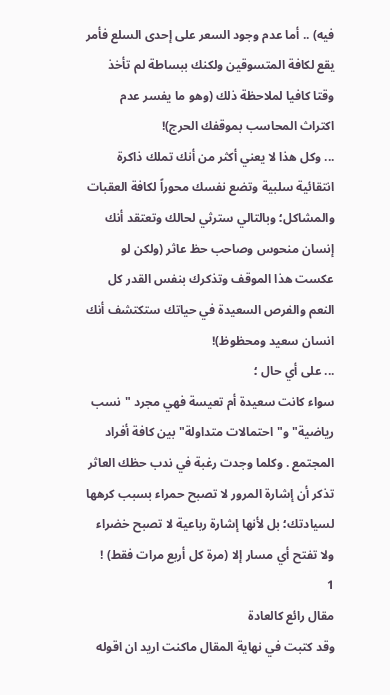فيه) .. أما عدم وجود السعر على إحدى السلع فأمر يقع لكافة المتسوقين ولكنك ببساطة لم تأخذ وقتا كافيا لملاحظة ذلك (وهو ما يفسر عدم اكتراث المحاسب بموقفك الحرج)!
... وكل هذا لا يعني أكثر من أنك تملك ذاكرة انتقائية سلبية وتضع نفسك محوراً لكافة العقبات والمشاكل؛ وبالتالي سترثي لحالك وتعتقد أنك إنسان منحوس وصاحب حظ عاثر (ولكن لو عكست هذا الموقف وتذكرك بنفس القدر كل النعم والفرص السعيدة في حياتك ستكتشف أنك انسان سعيد ومحظوظ)!
... على أي حال ؛
سواء كانت سعيدة أم تعيسة فهي مجرد "نسب رياضية" و"احتمالات متداولة" بين كافة أفراد المجتمع . وكلما وجدت رغبة في ندب حظك العاثر تذكر أن إشارة المرور لا تصبح حمراء بسبب كرهها لسيادتك؛ بل لأنها إشارة رباعية لا تصبح خضراء ولا تفتح أي مسار إلا (مرة كل أربع مرات فقط) !
1
مقال رائع كالعادة
وقد كتبت في نهاية المقال ماكنت اريد ان اقوله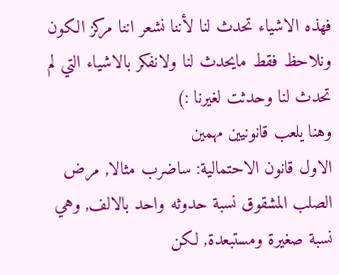فهذه الاشياء تحدث لنا لأننا نشعر اننا مركز الكون ونلاحظ فقط مايحدث لنا ولانفكر بالاشياء التي لم تحدث لنا وحدثت لغيرنا :)
وهنا يلعب قانونيين مهمين
الاول قانون الاحتمالية: ساضرب مثالا, مرض الصلب المشقوق نسبة حدوثه واحد بالالف, وهي نسبة صغيرة ومستبعدة, لكن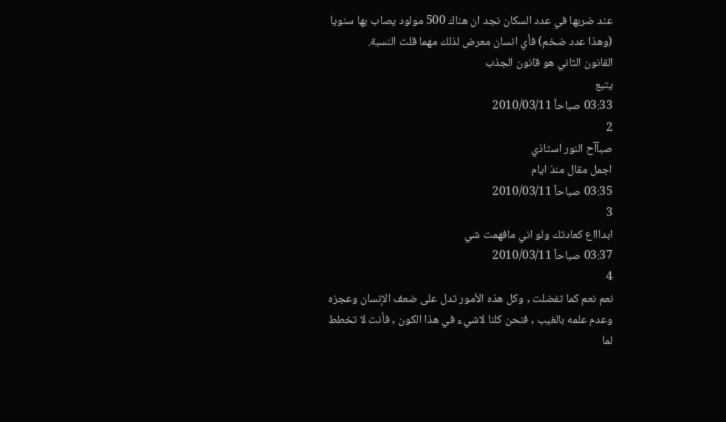عند ضربها في عدد السكان نجد ان هناك 500 مولود يصاب بها سنويا (وهذا عدد ضخم) فأي انسان معرض لذلك مهما قلت النسبة.
القانون الثاني هو قانون الجذب
يتبع
03:33 صباحاً 2010/03/11
2
صبآآح النور استاذي
اجمل مقال منذ ايام
03:35 صباحاً 2010/03/11
3
ابداااع كعادتك ولو اني مافهمت شي
03:37 صباحاً 2010/03/11
4
نعم نعم كما تفضلت , وكل هذه الأمور تدل على ضعف الإنسان وعجزه وعدم علمه بالغيب , فنحن كلنا لاشيء في هذا الكون , فأنت لا تخطط لما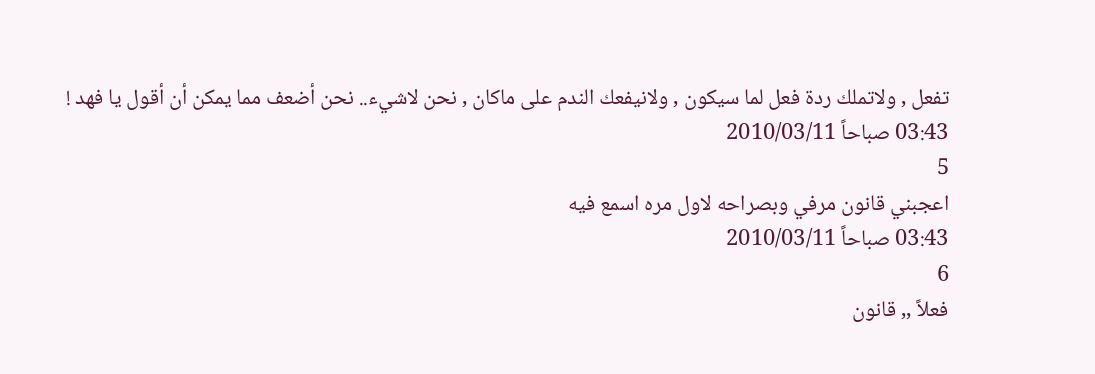تفعل , ولاتملك ردة فعل لما سيكون , ولانيفعك الندم على ماكان , نحن لاشيء.. نحن أضعف مما يمكن أن أقول يا فهد !
03:43 صباحاً 2010/03/11
5
اعجبني قانون مرفي وبصراحه لاول مره اسمع فيه
03:43 صباحاً 2010/03/11
6
فعلاً ,, قانون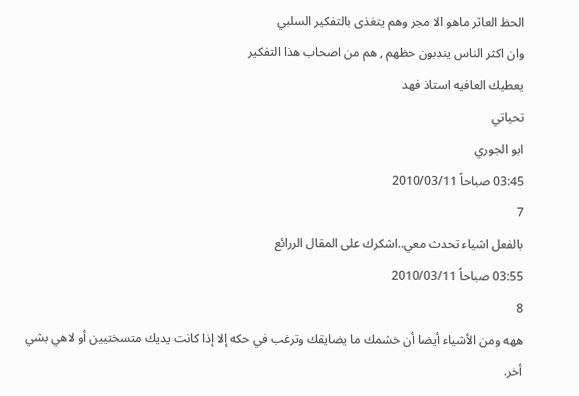الحظ العاثر ماهو الا مجر وهم يتغذى بالتفكير السلبي
وان اكثر الناس يندبون حظهم , هم من اصحاب هذا التفكير
يعطيك العافيه استاذ فهد
تحياتي
ابو الجوري
03:45 صباحاً 2010/03/11
7
بالفعل اشياء تحدث معي..اشكرك على المقال الررائع
03:55 صباحاً 2010/03/11
8
ههه ومن الأشياء أيضا أن خشمك ما يضايقك وترغب في حكه إلا إذا كانت يديك متسختيين أو لاهي بشي أخر.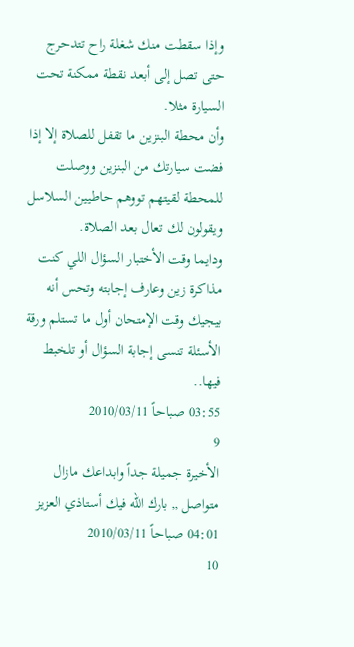وإذا سقطت منك شغلة راح تتدحرج حتى تصل إلى أبعد نقطة ممكنة تحت السيارة مثلا.
وأن محطة البنزين ما تقفل للصلاة إلا إذا فضت سيارتك من البنزين ووصلت للمحطة لقيتهم تووهم حاطيين السلاسل ويقولون لك تعال بعد الصلاة.
ودايما وقت الأختبار السؤال اللي كنت مذاكرة زين وعارف إجابته وتحس أنه بيجيك وقت الإمتحان أول ما تستلم ورقة الأسئلة تنسى إجابة السؤال أو تلخبط فيها..
03:55 صباحاً 2010/03/11
9
الأخيرة جميلة جداً وابداعك مازال متواصل ,, بارك الله فيك أستاذي العزيز
04:01 صباحاً 2010/03/11
10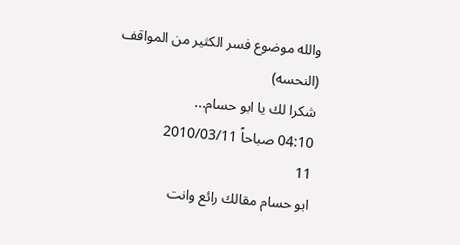والله موضوع فسر الكثير من المواقف (النحسه)
شكرا لك يا ابو حسام...
04:10 صباحاً 2010/03/11
11
ابو حسام مقالك رائع وانت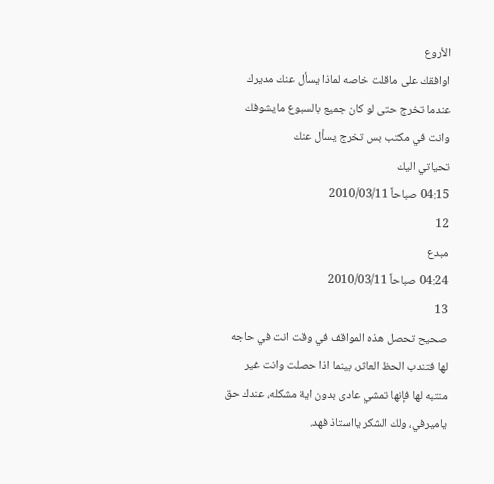الأروع
اوافقك على ماقلت خاصه لماذا يسأل عنك مديرك عندما تخرج حتى لو كان جميع بالسبوع مايشوفك وانت في مكتب بس تخرج يسأل عنك
تحياتي اليك
04:15 صباحاً 2010/03/11
12
مبدع
04:24 صباحاً 2010/03/11
13
صحيح تحصل هذه المواقف في وقت انت في حاجه لها فتندب الحظ العاثر، بينما اذا حصلت وانت غير منتبه لها فإنها تمشي عادى بدون اية مشكله، عندك حق ياميرفي، ولك الشكر يااستاذ فهد.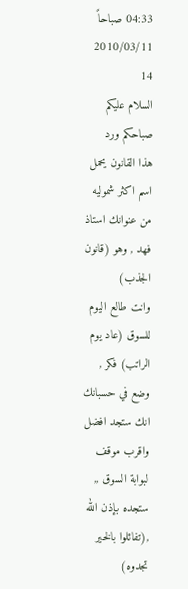04:33 صباحاً 2010/03/11
14
السلام عليكم صباحكم ورد
هذا القانون يحمل اسم اكثر شموليه من عنوانك استاذ فهد , وهو (قانون الجذب)
وانت طالع اليوم للسوق (عاد يوم الراتب) فكر , وضع في حسبانك انك ستجد افضل واقرب موقف لبوابة السوق ,, ستجده بإذن الله ,(تفائلوا بالخير تجدوه)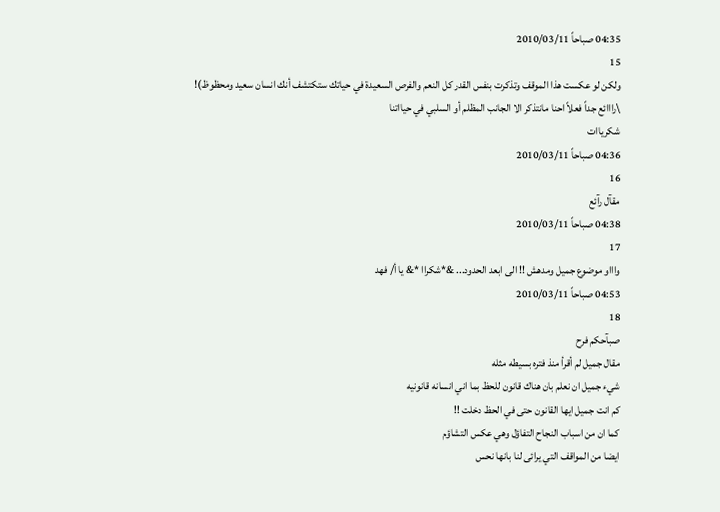04:35 صباحاً 2010/03/11
15
ولكن لو عكست هذا الموقف وتذكرت بنفس القدر كل النعم والفرص السعيدة في حياتك ستكتشف أنك انسان سعيد ومحظوظ)!
\رااائع جداً فعلاً احنا مانتذكر الا الجانب المظلم أو السلبي في حيااتنا
شكرياات
04:36 صباحاً 2010/03/11
16
مقآل رآئع
04:38 صباحاً 2010/03/11
17
واااو موضوع جميل ومدهش !! الى ابعد الحدود... &*شكراا *& يا أ/ فهد
04:53 صباحاً 2010/03/11
18
صبآحكم فرح
مقال جميل لم أقرأ منذ فتره بسيطه مثله
شيء جميل ان نعلم بان هناك قانون للحظ بما اني انسانه قانونيه
كم انت جميل ايها القانون حتى في الحظ دخلت !!
كما ان من اسباب النجاح التفاؤل وهي عكس التشاؤم
ايضا من المواقف التي يرائى لنا بانها نحس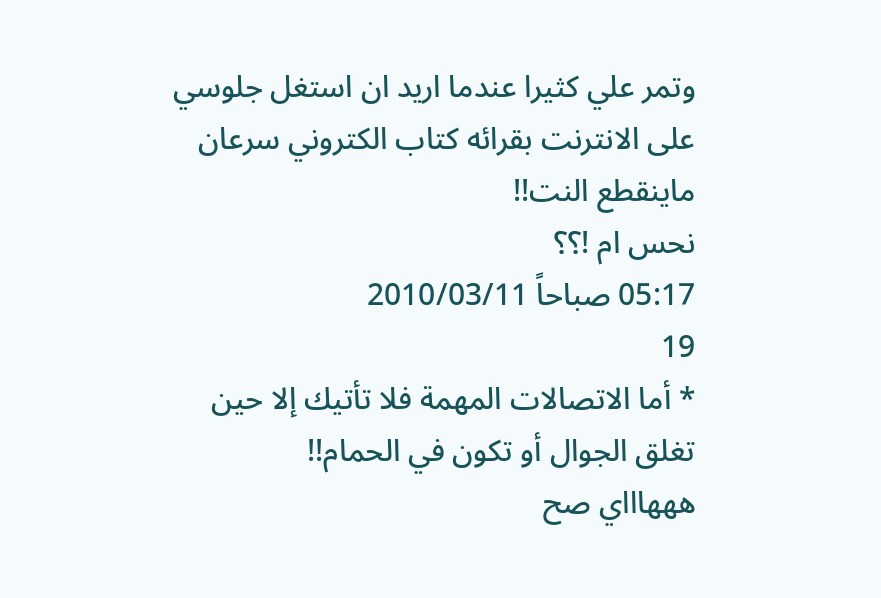وتمر علي كثيرا عندما اريد ان استغل جلوسي على الانترنت بقرائه كتاب الكتروني سرعان ماينقطع النت!!
نحس ام !؟؟
05:17 صباحاً 2010/03/11
19
* أما الاتصالات المهمة فلا تأتيك إلا حين تغلق الجوال أو تكون في الحمام!!
هههاااي صح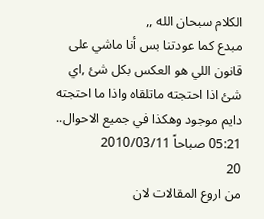الكلام سبحان الله ,,
مبدع كما عودتنا بس أنا ماشي على قانون اللي هو العكس بكل شئ ,اي شئ اذا احتجته ماتلقاه واذا ما احتجته دايم موجود وهكذا في جميع الاحوال..
05:21 صباحاً 2010/03/11
20
من اروع المقالات لان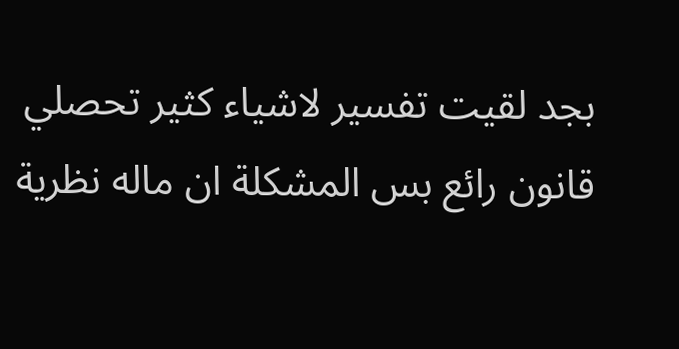بجد لقيت تفسير لاشياء كثير تحصلي
قانون رائع بس المشكلة ان ماله نظرية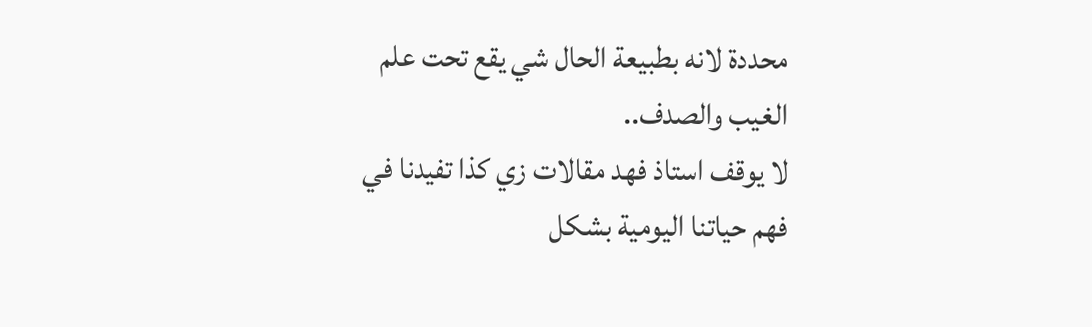محددة لانه بطبيعة الحال شي يقع تحت علم الغيب والصدف..
لا يوقف استاذ فهد مقالات زي كذا تفيدنا في فهم حياتنا اليومية بشكل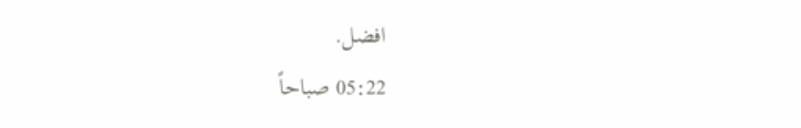افضل.
05:22 صباحاً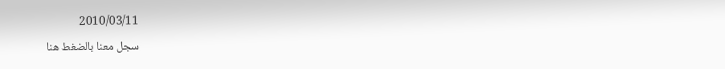2010/03/11
سجل معنا بالضغط هنا